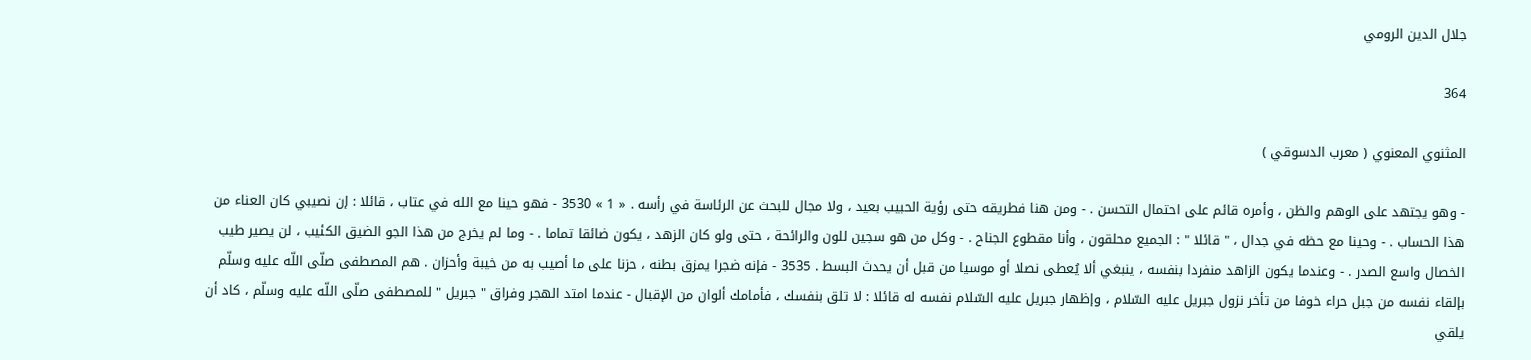جلال الدين الرومي

364

المثنوي المعنوي ( معرب الدسوقي )

- وهو يجتهد على الوهم والظن ، وأمره قائم على احتمال التحسن . - ومن هنا فطريقه حتى رؤية الحبيب بعيد ، ولا مجال للبحث عن الرئاسة في رأسه . « 1 » 3530 - فهو حينا مع الله في عتاب ، قائلا : إن نصيبي كان العناء من هذا الحساب . - وحينا مع حظه في جدال ، " قائلا " : الجميع محلقون ، وأنا مقطوع الجناح . - وكل من هو سجين للون والرائحة ، حتى ولو كان الزهد ، يكون ضائقا تماما . - وما لم يخرج من هذا الجو الضيق الكئيب ، لن يصير طيب الخصال واسع الصدر . - وعندما يكون الزاهد منفردا بنفسه ، ينبغي ألا يُعطى نصلا أو موسيا من قبل أن يحدث البسط . 3535 - فإنه ضجرا يمزق بطنه ، حزنا على ما أصيب به من خيبة وأحزان . هم المصطفى صلّى اللّه عليه وسلّم بإلقاء نفسه من جبل حراء خوفا من تأخر نزول جبريل عليه السّلام ، وإظهار جبريل عليه السّلام نفسه له قائلا : لا تلق بنفسك ، فأمامك ألوان من الإقبال - عندما امتد الهجر وفراق " جبريل " للمصطفى صلّى اللّه عليه وسلّم ، كاد أن يلقي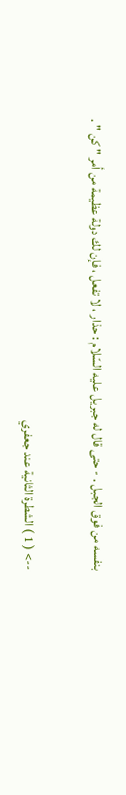بنفسه من فوق الجبل . - حتى قال له جبريل عليه السّلام : حذار ، لا تفعل ، فإن لك دولة عظيمة من أمر " كن " .

--> ( 1 ) الشطرة الثانية عند جعفري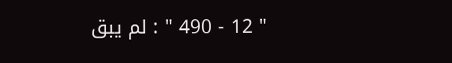" 12 - 490 " : لم يبق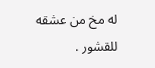له مخ من عشقه للقشور .